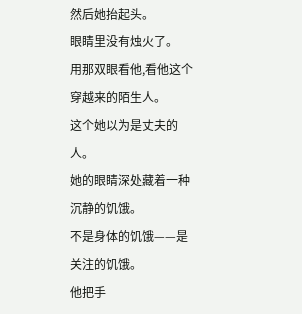然后她抬起头。
眼睛里没有烛火了。
用那双眼看他,看他这个穿越来的陌生人。
这个她以为是丈夫的人。
她的眼睛深处藏着一种沉静的饥饿。
不是身体的饥饿——是关注的饥饿。
他把手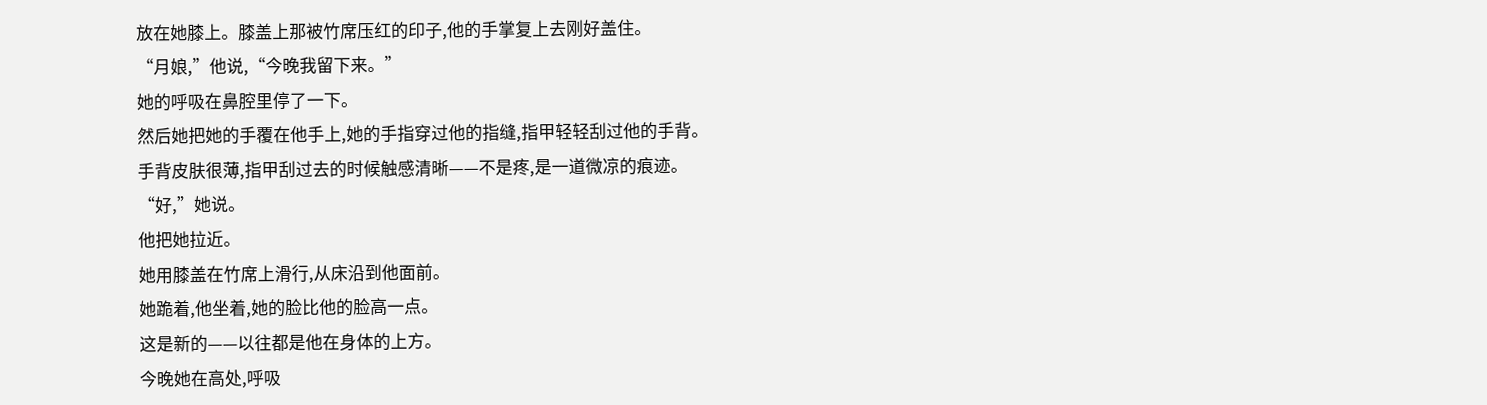放在她膝上。膝盖上那被竹席压红的印子,他的手掌复上去刚好盖住。
“月娘,”他说,“今晚我留下来。”
她的呼吸在鼻腔里停了一下。
然后她把她的手覆在他手上,她的手指穿过他的指缝,指甲轻轻刮过他的手背。
手背皮肤很薄,指甲刮过去的时候触感清晰——不是疼,是一道微凉的痕迹。
“好,”她说。
他把她拉近。
她用膝盖在竹席上滑行,从床沿到他面前。
她跪着,他坐着,她的脸比他的脸高一点。
这是新的——以往都是他在身体的上方。
今晚她在高处,呼吸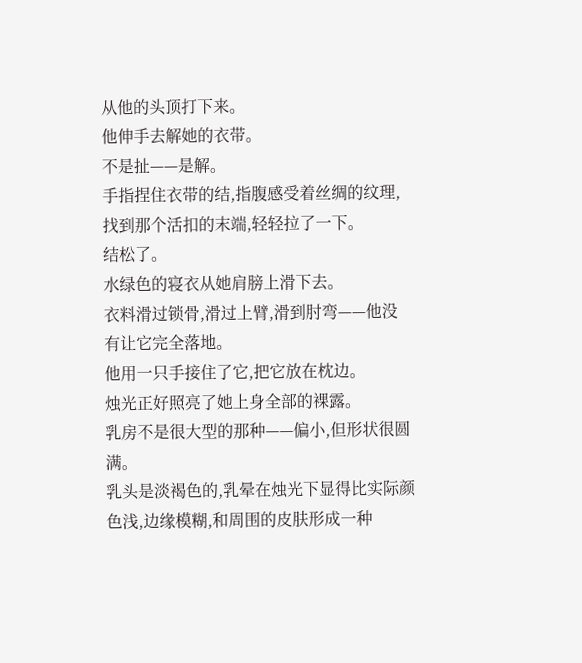从他的头顶打下来。
他伸手去解她的衣带。
不是扯——是解。
手指捏住衣带的结,指腹感受着丝绸的纹理,找到那个活扣的末端,轻轻拉了一下。
结松了。
水绿色的寝衣从她肩膀上滑下去。
衣料滑过锁骨,滑过上臂,滑到肘弯——他没有让它完全落地。
他用一只手接住了它,把它放在枕边。
烛光正好照亮了她上身全部的裸露。
乳房不是很大型的那种——偏小,但形状很圆满。
乳头是淡褐色的,乳晕在烛光下显得比实际颜色浅,边缘模糊,和周围的皮肤形成一种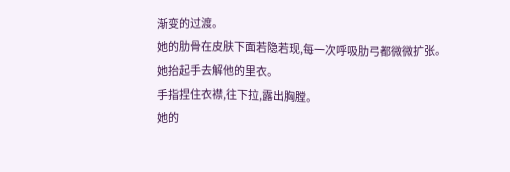渐变的过渡。
她的肋骨在皮肤下面若隐若现,每一次呼吸肋弓都微微扩张。
她抬起手去解他的里衣。
手指捏住衣襟,往下拉,露出胸膛。
她的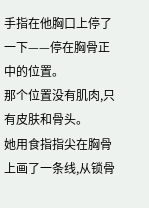手指在他胸口上停了一下——停在胸骨正中的位置。
那个位置没有肌肉,只有皮肤和骨头。
她用食指指尖在胸骨上画了一条线,从锁骨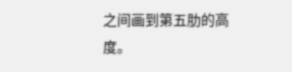之间画到第五肋的高度。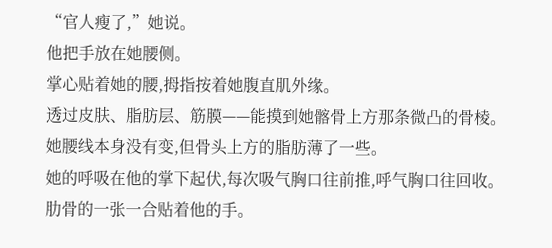“官人瘦了,”她说。
他把手放在她腰侧。
掌心贴着她的腰,拇指按着她腹直肌外缘。
透过皮肤、脂肪层、筋膜——能摸到她髂骨上方那条微凸的骨棱。
她腰线本身没有变,但骨头上方的脂肪薄了一些。
她的呼吸在他的掌下起伏,每次吸气胸口往前推,呼气胸口往回收。
肋骨的一张一合贴着他的手。